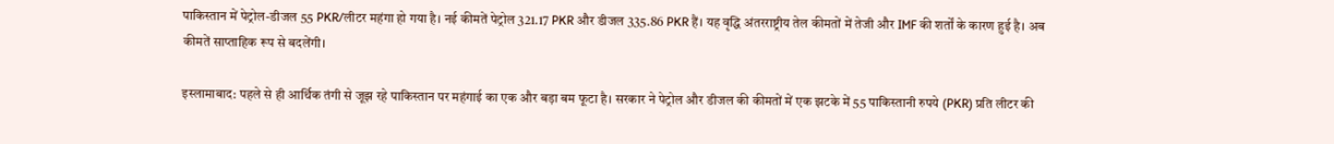पाकिस्तान में पेट्रोल-डीजल 55 PKR/लीटर महंगा हो गया है। नई कीमतें पेट्रोल 321.17 PKR और डीजल 335.86 PKR हैं। यह वृद्धि अंतरराष्ट्रीय तेल कीमतों में तेजी और IMF की शर्तों के कारण हुई है। अब कीमतें साप्ताहिक रूप से बदलेंगी।

इस्लामाबाद: पहले से ही आर्थिक तंगी से जूझ रहे पाकिस्तान पर महंगाई का एक और बड़ा बम फूटा है। सरकार ने पेट्रोल और डीजल की कीमतों में एक झटके में 55 पाकिस्तानी रुपये (PKR) प्रति लीटर की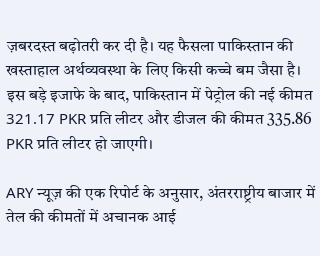ज़बरदस्त बढ़ोतरी कर दी है। यह फैसला पाकिस्तान की खस्ताहाल अर्थव्यवस्था के लिए किसी कच्चे बम जैसा है। इस बड़े इजाफे के बाद, पाकिस्तान में पेट्रोल की नई कीमत 321.17 PKR प्रति लीटर और डीजल की कीमत 335.86 PKR प्रति लीटर हो जाएगी।

ARY न्यूज़ की एक रिपोर्ट के अनुसार, अंतरराष्ट्रीय बाजार में तेल की कीमतों में अचानक आई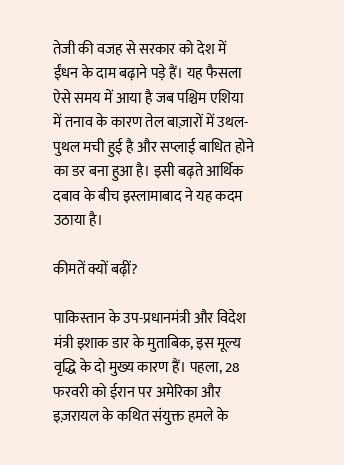तेजी की वजह से सरकार को देश में ईंधन के दाम बढ़ाने पड़े हैं। यह फैसला ऐसे समय में आया है जब पश्चिम एशिया में तनाव के कारण तेल बाज़ारों में उथल-पुथल मची हुई है और सप्लाई बाधित होने का डर बना हुआ है। इसी बढ़ते आर्थिक दबाव के बीच इस्लामाबाद ने यह कदम उठाया है।

कीमतें क्यों बढ़ीं?

पाकिस्तान के उप-प्रधानमंत्री और विदेश मंत्री इशाक डार के मुताबिक, इस मूल्य वृद्धि के दो मुख्य कारण हैं। पहला, 28 फरवरी को ईरान पर अमेरिका और इज़रायल के कथित संयुक्त हमले के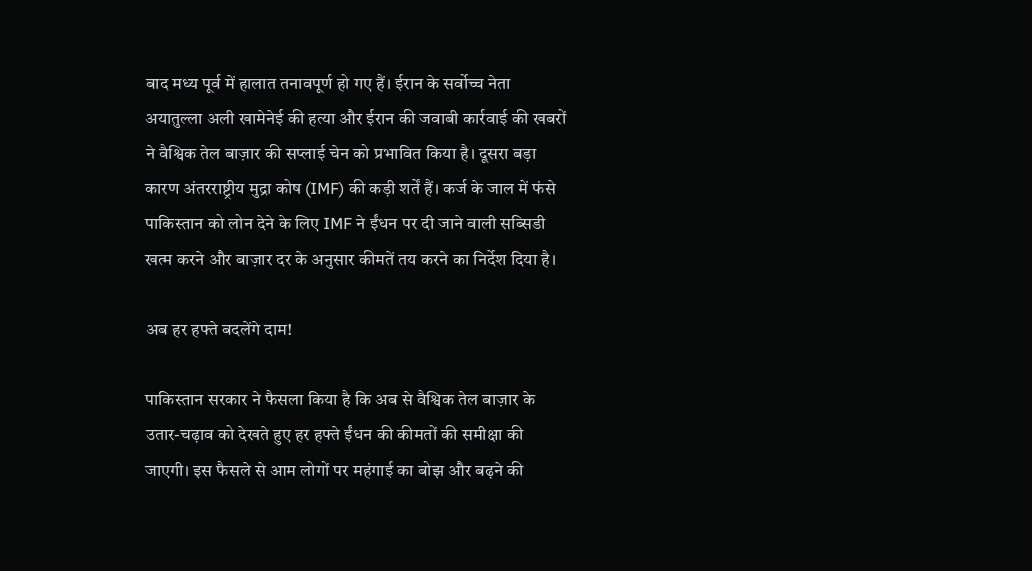बाद मध्य पूर्व में हालात तनावपूर्ण हो गए हैं। ईरान के सर्वोच्च नेता अयातुल्ला अली खामेनेई की हत्या और ईरान की जवाबी कार्रवाई की खबरों ने वैश्विक तेल बाज़ार की सप्लाई चेन को प्रभावित किया है। दूसरा बड़ा कारण अंतरराष्ट्रीय मुद्रा कोष (IMF) की कड़ी शर्तें हैं। कर्ज के जाल में फंसे पाकिस्तान को लोन देने के लिए IMF ने ईंधन पर दी जाने वाली सब्सिडी खत्म करने और बाज़ार दर के अनुसार कीमतें तय करने का निर्देश दिया है।

अब हर हफ्ते बदलेंगे दाम!

पाकिस्तान सरकार ने फैसला किया है कि अब से वैश्विक तेल बाज़ार के उतार-चढ़ाव को देखते हुए हर हफ्ते ईंधन की कीमतों की समीक्षा की जाएगी। इस फैसले से आम लोगों पर महंगाई का बोझ और बढ़ने की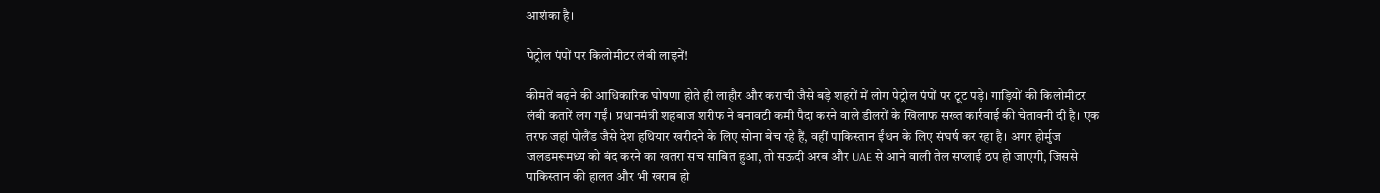आशंका है।

पेट्रोल पंपों पर किलोमीटर लंबी लाइनें!

कीमतें बढ़ने की आधिकारिक घोषणा होते ही लाहौर और कराची जैसे बड़े शहरों में लोग पेट्रोल पंपों पर टूट पड़े। गाड़ियों की किलोमीटर लंबी कतारें लग गईं। प्रधानमंत्री शहबाज शरीफ ने बनावटी कमी पैदा करने वाले डीलरों के खिलाफ सख्त कार्रवाई की चेतावनी दी है। एक तरफ जहां पोलैंड जैसे देश हथियार खरीदने के लिए सोना बेच रहे हैं, वहीं पाकिस्तान ईंधन के लिए संघर्ष कर रहा है। अगर होर्मुज जलडमरूमध्य को बंद करने का खतरा सच साबित हुआ, तो सऊदी अरब और UAE से आने वाली तेल सप्लाई ठप हो जाएगी, जिससे पाकिस्तान की हालत और भी खराब हो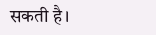सकती है।